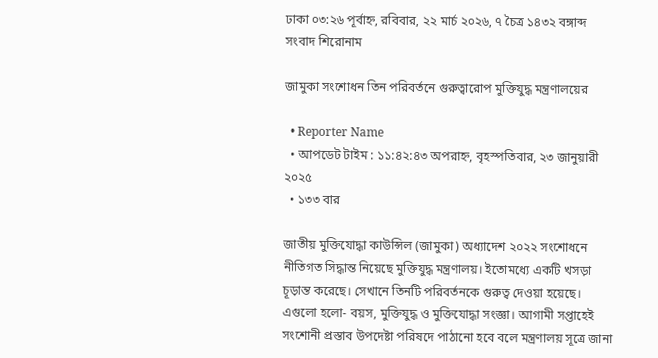ঢাকা ০৩:২৬ পূর্বাহ্ন, রবিবার, ২২ মার্চ ২০২৬, ৭ চৈত্র ১৪৩২ বঙ্গাব্দ
সংবাদ শিরোনাম

জামুকা সংশোধন তিন পরিবর্তনে গুরুত্বারোপ মুক্তিযুদ্ধ মন্ত্রণালয়ের

  • Reporter Name
  • আপডেট টাইম : ১১:৪২:৪৩ অপরাহ্ন, বৃহস্পতিবার, ২৩ জানুয়ারী ২০২৫
  • ১৩৩ বার

জাতীয় মুক্তিযোদ্ধা কাউন্সিল (জামুকা) অধ্যাদেশ ২০২২ সংশোধনে নীতিগত সিদ্ধান্ত নিয়েছে মুক্তিযুদ্ধ মন্ত্রণালয়। ইতোমধ্যে একটি খসড়া চূড়ান্ত করেছে। সেখানে তিনটি পরিবর্তনকে গুরুত্ব দেওয়া হয়েছে। এগুলো হলো- বয়স, মুক্তিযুদ্ধ ও মুক্তিযোদ্ধা সংজ্ঞা। আগামী সপ্তাহেই সংশোনী প্রস্তাব উপদেষ্টা পরিষদে পাঠানো হবে বলে মন্ত্রণালয় সূত্রে জানা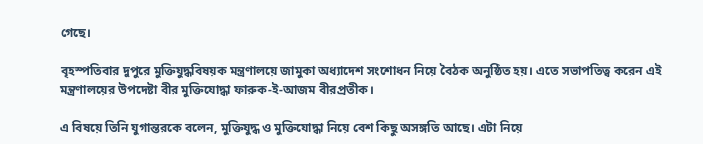গেছে।

বৃহস্পতিবার দুপুরে মুক্তিযুদ্ধবিষয়ক মন্ত্রণালয়ে জামুকা অধ্যাদেশ সংশোধন নিয়ে বৈঠক অনুষ্ঠিত হয়। এতে সভাপতিত্ব করেন এই মন্ত্রণালয়ের উপদেষ্টা বীর মুক্তিযোদ্ধা ফারুক-ই-আজম বীরপ্রতীক।

এ বিষয়ে তিনি যুগান্তরকে বলেন, মুক্তিযুদ্ধ ও মুক্তিযোদ্ধা নিয়ে বেশ কিছু অসঙ্গতি আছে। এটা নিয়ে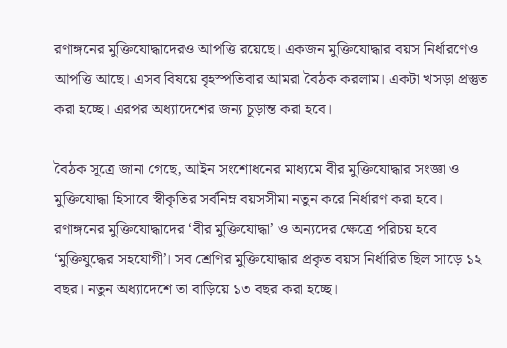রণাঙ্গনের মুক্তিযোদ্ধাদেরও আপত্তি রয়েছে। একজন মুক্তিযোদ্ধার বয়স নির্ধারণেও আপত্তি আছে। এসব বিষয়ে বৃহস্পতিবার আমরা বৈঠক করলাম। একটা খসড়া প্রস্তুত করা হচ্ছে। এরপর অধ্যাদেশের জন্য চূড়ান্ত করা হবে।

বৈঠক সূত্রে জানা গেছে, আইন সংশোধনের মাধ্যমে বীর মুক্তিযোদ্ধার সংজ্ঞা ও মুক্তিযোদ্ধা হিসাবে স্বীকৃতির সর্বনিম্ন বয়সসীমা নতুন করে নির্ধারণ করা হবে। রণাঙ্গনের মুক্তিযোদ্ধাদের ‘বীর মুক্তিযোদ্ধা’ ও অন্যদের ক্ষেত্রে পরিচয় হবে ‘মুক্তিযুদ্ধের সহযোগী’। সব শ্রেণির মুক্তিযোদ্ধার প্রকৃত বয়স নির্ধারিত ছিল সাড়ে ১২ বছর। নতুন অধ্যাদেশে তা বাড়িয়ে ১৩ বছর করা হচ্ছে।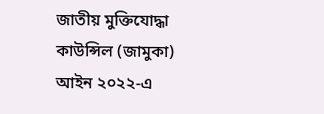জাতীয় মুক্তিযোদ্ধা কাউন্সিল (জামুকা) আইন ২০২২-এ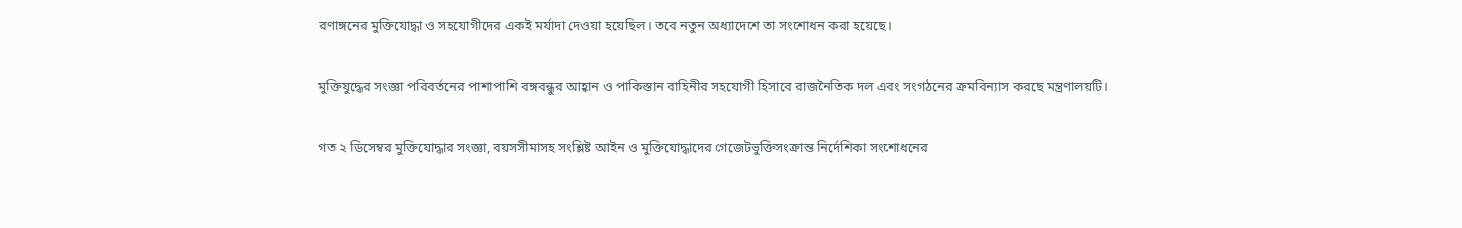রণাঙ্গনের মুক্তিযোদ্ধা ও সহযোগীদের একই মর্যাদা দেওয়া হয়েছিল। তবে নতুন অধ্যাদেশে তা সংশোধন করা হয়েছে।

মুক্তিযুদ্ধের সংজ্ঞা পরিবর্তনের পাশাপাশি বঙ্গবন্ধুর আহ্বান ও পাকিস্তান বাহিনীর সহযোগী হিসাবে রাজনৈতিক দল এবং সংগঠনের ক্রমবিন্যাস করছে মন্ত্রণালয়টি।

গত ২ ডিসেম্বর মুক্তিযোদ্ধার সংজ্ঞা, বয়সসীমাসহ সংশ্লিষ্ট আইন ও মুক্তিযোদ্ধাদের গেজেটভুক্তিসংক্রান্ত নির্দেশিকা সংশোধনের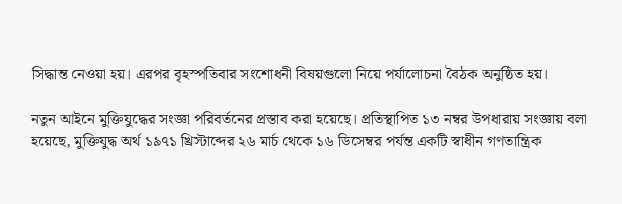সিদ্ধান্ত নেওয়া হয়। এরপর বৃহস্পতিবার সংশোধনী বিষয়গুলো নিয়ে পর্যালোচনা বৈঠক অনুষ্ঠিত হয়।

নতুন আইনে মুক্তিযুদ্ধের সংজ্ঞা পরিবর্তনের প্রস্তাব করা হয়েছে। প্রতিস্থাপিত ১৩ নম্বর উপধারায় সংজ্ঞায় বলা হয়েছে, মুক্তিযুদ্ধ অর্থ ১৯৭১ খ্রিস্টাব্দের ২৬ মার্চ থেকে ১৬ ডিসেম্বর পর্যন্ত একটি স্বাধীন গণতান্ত্রিক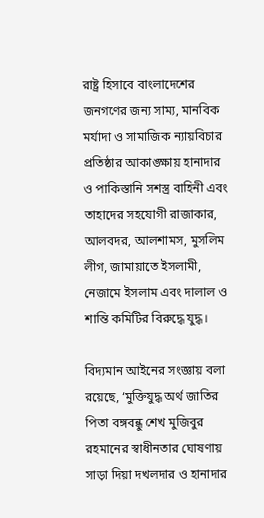রাষ্ট্র হিসাবে বাংলাদেশের জনগণের জন্য সাম্য, মানবিক মর্যাদা ও সামাজিক ন্যায়বিচার প্রতিষ্ঠার আকাঙ্ক্ষায় হানাদার ও পাকিস্তানি সশস্ত্র বাহিনী এবং তাহাদের সহযোগী রাজাকার, আলবদর, আলশামস, মুসলিম লীগ, জামায়াতে ইসলামী, নেজামে ইসলাম এবং দালাল ও শান্তি কমিটির বিরুদ্ধে যুদ্ধ।

বিদ্যমান আইনের সংজ্ঞায় বলা রয়েছে, ‘মুক্তিযুদ্ধ অর্থ জাতির পিতা বঙ্গবন্ধু শেখ মুজিবুর রহমানের স্বাধীনতার ঘোষণায় সাড়া দিয়া দখলদার ও হানাদার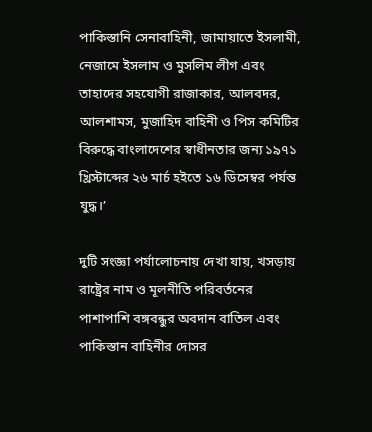পাকিস্তানি সেনাবাহিনী, জামায়াতে ইসলামী, নেজামে ইসলাম ও মুসলিম লীগ এবং তাহাদের সহযোগী রাজাকার, আলবদর, আলশামস, মুজাহিদ বাহিনী ও পিস কমিটির বিরুদ্ধে বাংলাদেশের স্বাধীনতার জন্য ১৯৭১ খ্রিস্টাব্দের ২৬ মার্চ হইতে ১৬ ডিসেম্বর পর্যন্ত যুদ্ধ।’

দুটি সংজ্ঞা পর্যালোচনায় দেখা যায়, খসড়ায় রাষ্ট্রের নাম ও মূলনীতি পরিবর্তনের পাশাপাশি বঙ্গবন্ধুর অবদান বাতিল এবং পাকিস্তান বাহিনীর দোসর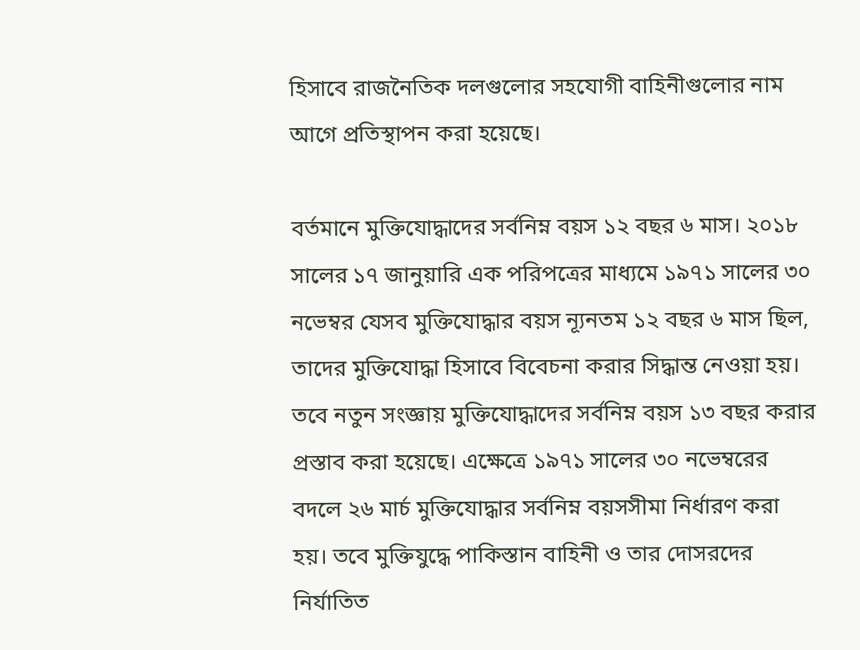হিসাবে রাজনৈতিক দলগুলোর সহযোগী বাহিনীগুলোর নাম আগে প্রতিস্থাপন করা হয়েছে।

বর্তমানে মুক্তিযোদ্ধাদের সর্বনিম্ন বয়স ১২ বছর ৬ মাস। ২০১৮ সালের ১৭ জানুয়ারি এক পরিপত্রের মাধ্যমে ১৯৭১ সালের ৩০ নভেম্বর যেসব মুক্তিযোদ্ধার বয়স ন্যূনতম ১২ বছর ৬ মাস ছিল, তাদের মুক্তিযোদ্ধা হিসাবে বিবেচনা করার সিদ্ধান্ত নেওয়া হয়। তবে নতুন সংজ্ঞায় মুক্তিযোদ্ধাদের সর্বনিম্ন বয়স ১৩ বছর করার প্রস্তাব করা হয়েছে। এক্ষেত্রে ১৯৭১ সালের ৩০ নভেম্বরের বদলে ২৬ মার্চ মুক্তিযোদ্ধার সর্বনিম্ন বয়সসীমা নির্ধারণ করা হয়। তবে মুক্তিযুদ্ধে পাকিস্তান বাহিনী ও তার দোসরদের নির্যাতিত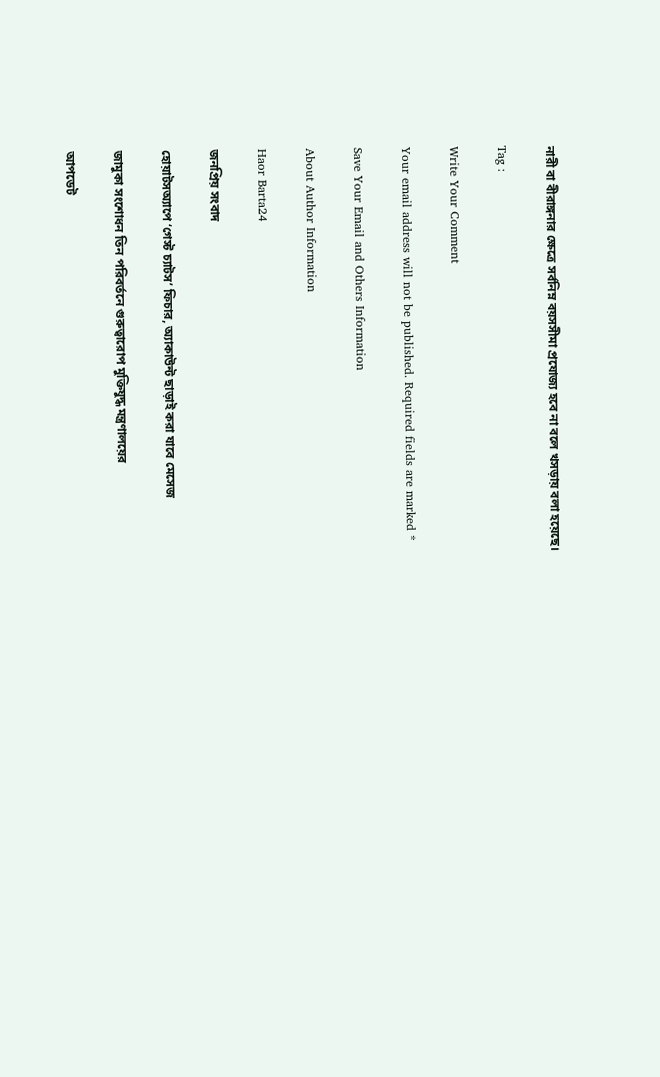নারী বা বীরাঙ্গনার ক্ষেত্রে সর্বনিম্ন বয়সসীমা প্রযোজ্য হবে না বলে খসড়ায় বলা হয়েছে।

Tag :

Write Your Comment

Your email address will not be published. Required fields are marked *

Save Your Email and Others Information

About Author Information

Haor Barta24

জনপ্রিয় সংবাদ

হোয়াটসঅ্যাপে ‘গেস্ট চ্যাটস’ ফিচার, অ্যাকাউন্ট ছাড়াই করা যাবে মেসেজ

জামুকা সংশোধন তিন পরিবর্তনে গুরুত্বারোপ মুক্তিযুদ্ধ মন্ত্রণালয়ের

আপডেট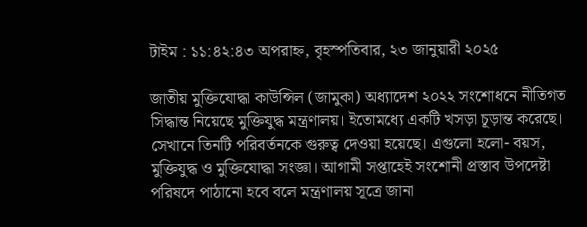টাইম : ১১:৪২:৪৩ অপরাহ্ন, বৃহস্পতিবার, ২৩ জানুয়ারী ২০২৫

জাতীয় মুক্তিযোদ্ধা কাউন্সিল (জামুকা) অধ্যাদেশ ২০২২ সংশোধনে নীতিগত সিদ্ধান্ত নিয়েছে মুক্তিযুদ্ধ মন্ত্রণালয়। ইতোমধ্যে একটি খসড়া চূড়ান্ত করেছে। সেখানে তিনটি পরিবর্তনকে গুরুত্ব দেওয়া হয়েছে। এগুলো হলো- বয়স, মুক্তিযুদ্ধ ও মুক্তিযোদ্ধা সংজ্ঞা। আগামী সপ্তাহেই সংশোনী প্রস্তাব উপদেষ্টা পরিষদে পাঠানো হবে বলে মন্ত্রণালয় সূত্রে জানা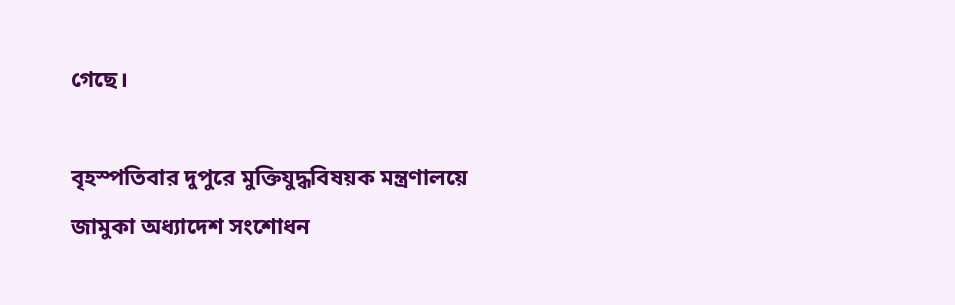গেছে।

বৃহস্পতিবার দুপুরে মুক্তিযুদ্ধবিষয়ক মন্ত্রণালয়ে জামুকা অধ্যাদেশ সংশোধন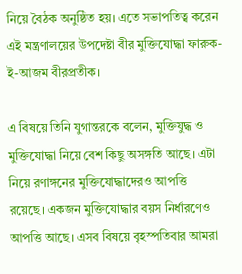নিয়ে বৈঠক অনুষ্ঠিত হয়। এতে সভাপতিত্ব করেন এই মন্ত্রণালয়ের উপদেষ্টা বীর মুক্তিযোদ্ধা ফারুক-ই-আজম বীরপ্রতীক।

এ বিষয়ে তিনি যুগান্তরকে বলেন, মুক্তিযুদ্ধ ও মুক্তিযোদ্ধা নিয়ে বেশ কিছু অসঙ্গতি আছে। এটা নিয়ে রণাঙ্গনের মুক্তিযোদ্ধাদেরও আপত্তি রয়েছে। একজন মুক্তিযোদ্ধার বয়স নির্ধারণেও আপত্তি আছে। এসব বিষয়ে বৃহস্পতিবার আমরা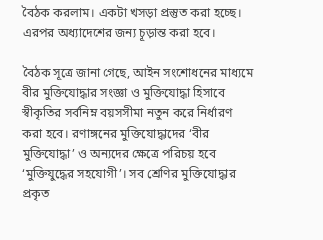বৈঠক করলাম। একটা খসড়া প্রস্তুত করা হচ্ছে। এরপর অধ্যাদেশের জন্য চূড়ান্ত করা হবে।

বৈঠক সূত্রে জানা গেছে, আইন সংশোধনের মাধ্যমে বীর মুক্তিযোদ্ধার সংজ্ঞা ও মুক্তিযোদ্ধা হিসাবে স্বীকৃতির সর্বনিম্ন বয়সসীমা নতুন করে নির্ধারণ করা হবে। রণাঙ্গনের মুক্তিযোদ্ধাদের ‘বীর মুক্তিযোদ্ধা’ ও অন্যদের ক্ষেত্রে পরিচয় হবে ‘মুক্তিযুদ্ধের সহযোগী’। সব শ্রেণির মুক্তিযোদ্ধার প্রকৃত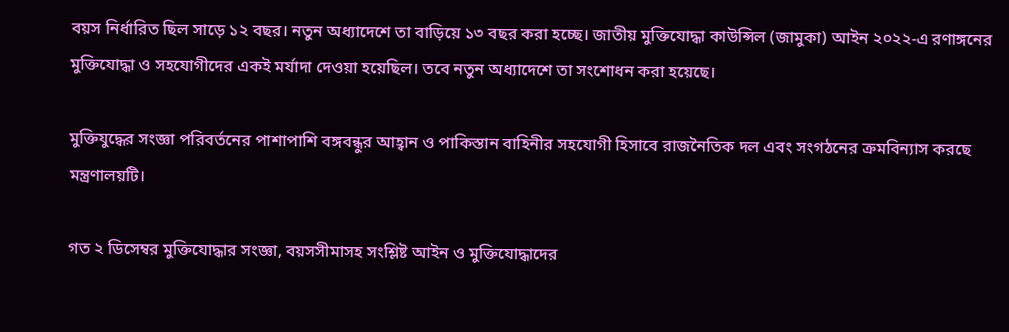বয়স নির্ধারিত ছিল সাড়ে ১২ বছর। নতুন অধ্যাদেশে তা বাড়িয়ে ১৩ বছর করা হচ্ছে। জাতীয় মুক্তিযোদ্ধা কাউন্সিল (জামুকা) আইন ২০২২-এ রণাঙ্গনের মুক্তিযোদ্ধা ও সহযোগীদের একই মর্যাদা দেওয়া হয়েছিল। তবে নতুন অধ্যাদেশে তা সংশোধন করা হয়েছে।

মুক্তিযুদ্ধের সংজ্ঞা পরিবর্তনের পাশাপাশি বঙ্গবন্ধুর আহ্বান ও পাকিস্তান বাহিনীর সহযোগী হিসাবে রাজনৈতিক দল এবং সংগঠনের ক্রমবিন্যাস করছে মন্ত্রণালয়টি।

গত ২ ডিসেম্বর মুক্তিযোদ্ধার সংজ্ঞা, বয়সসীমাসহ সংশ্লিষ্ট আইন ও মুক্তিযোদ্ধাদের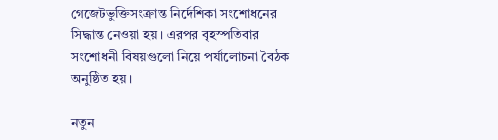গেজেটভুক্তিসংক্রান্ত নির্দেশিকা সংশোধনের সিদ্ধান্ত নেওয়া হয়। এরপর বৃহস্পতিবার সংশোধনী বিষয়গুলো নিয়ে পর্যালোচনা বৈঠক অনুষ্ঠিত হয়।

নতুন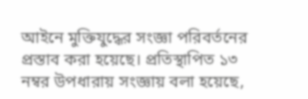আইনে মুক্তিযুদ্ধের সংজ্ঞা পরিবর্তনের প্রস্তাব করা হয়েছে। প্রতিস্থাপিত ১৩ নম্বর উপধারায় সংজ্ঞায় বলা হয়েছে,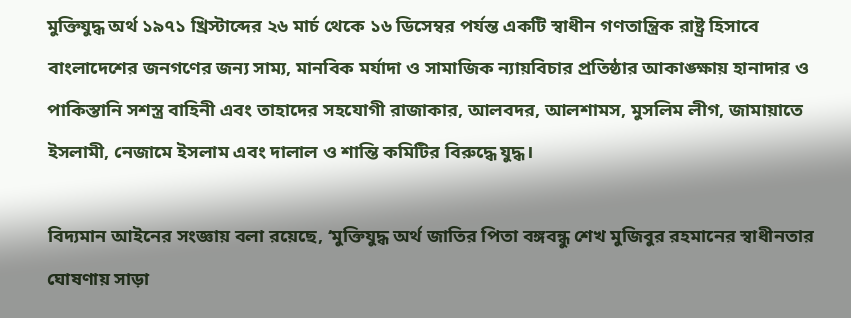মুক্তিযুদ্ধ অর্থ ১৯৭১ খ্রিস্টাব্দের ২৬ মার্চ থেকে ১৬ ডিসেম্বর পর্যন্ত একটি স্বাধীন গণতান্ত্রিক রাষ্ট্র হিসাবে বাংলাদেশের জনগণের জন্য সাম্য, মানবিক মর্যাদা ও সামাজিক ন্যায়বিচার প্রতিষ্ঠার আকাঙ্ক্ষায় হানাদার ও পাকিস্তানি সশস্ত্র বাহিনী এবং তাহাদের সহযোগী রাজাকার, আলবদর, আলশামস, মুসলিম লীগ, জামায়াতে ইসলামী, নেজামে ইসলাম এবং দালাল ও শান্তি কমিটির বিরুদ্ধে যুদ্ধ।

বিদ্যমান আইনের সংজ্ঞায় বলা রয়েছে, ‘মুক্তিযুদ্ধ অর্থ জাতির পিতা বঙ্গবন্ধু শেখ মুজিবুর রহমানের স্বাধীনতার ঘোষণায় সাড়া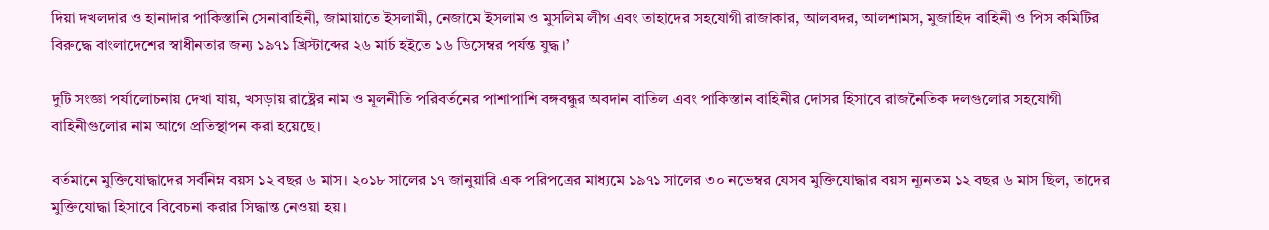দিয়া দখলদার ও হানাদার পাকিস্তানি সেনাবাহিনী, জামায়াতে ইসলামী, নেজামে ইসলাম ও মুসলিম লীগ এবং তাহাদের সহযোগী রাজাকার, আলবদর, আলশামস, মুজাহিদ বাহিনী ও পিস কমিটির বিরুদ্ধে বাংলাদেশের স্বাধীনতার জন্য ১৯৭১ খ্রিস্টাব্দের ২৬ মার্চ হইতে ১৬ ডিসেম্বর পর্যন্ত যুদ্ধ।’

দুটি সংজ্ঞা পর্যালোচনায় দেখা যায়, খসড়ায় রাষ্ট্রের নাম ও মূলনীতি পরিবর্তনের পাশাপাশি বঙ্গবন্ধুর অবদান বাতিল এবং পাকিস্তান বাহিনীর দোসর হিসাবে রাজনৈতিক দলগুলোর সহযোগী বাহিনীগুলোর নাম আগে প্রতিস্থাপন করা হয়েছে।

বর্তমানে মুক্তিযোদ্ধাদের সর্বনিম্ন বয়স ১২ বছর ৬ মাস। ২০১৮ সালের ১৭ জানুয়ারি এক পরিপত্রের মাধ্যমে ১৯৭১ সালের ৩০ নভেম্বর যেসব মুক্তিযোদ্ধার বয়স ন্যূনতম ১২ বছর ৬ মাস ছিল, তাদের মুক্তিযোদ্ধা হিসাবে বিবেচনা করার সিদ্ধান্ত নেওয়া হয়।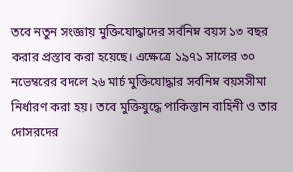তবে নতুন সংজ্ঞায় মুক্তিযোদ্ধাদের সর্বনিম্ন বয়স ১৩ বছর করার প্রস্তাব করা হয়েছে। এক্ষেত্রে ১৯৭১ সালের ৩০ নভেম্বরের বদলে ২৬ মার্চ মুক্তিযোদ্ধার সর্বনিম্ন বয়সসীমা নির্ধারণ করা হয়। তবে মুক্তিযুদ্ধে পাকিস্তান বাহিনী ও তার দোসরদের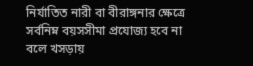নির্যাতিত নারী বা বীরাঙ্গনার ক্ষেত্রে সর্বনিম্ন বয়সসীমা প্রযোজ্য হবে না বলে খসড়ায়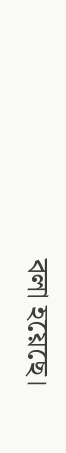বলা হয়েছে।